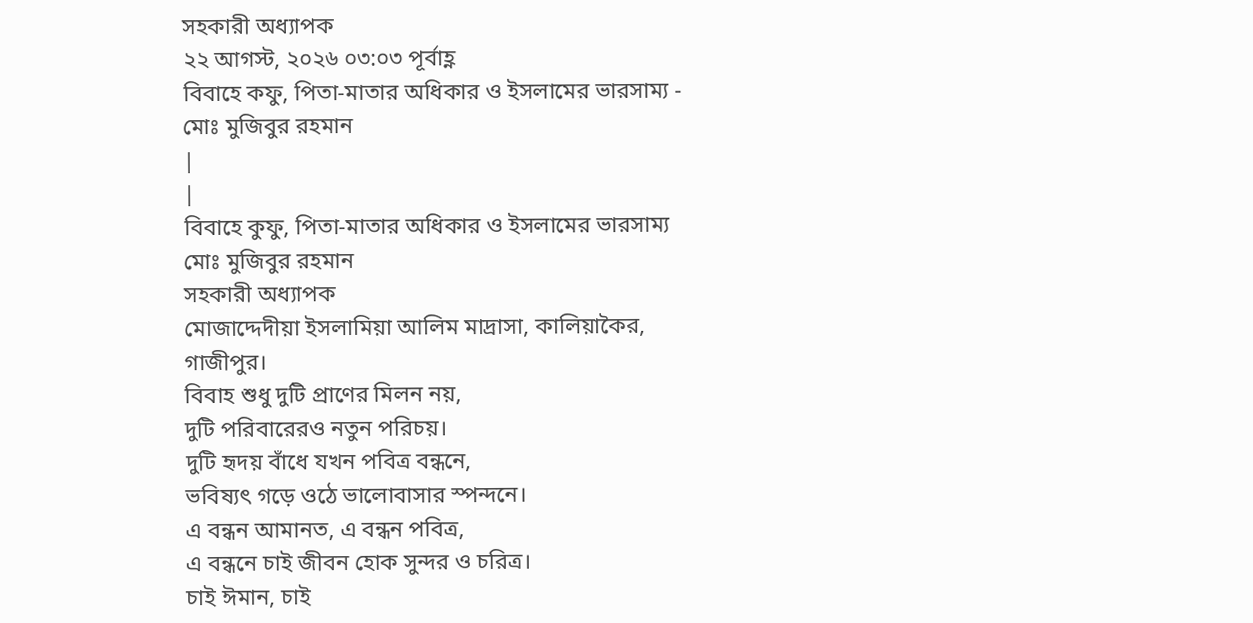সহকারী অধ্যাপক
২২ আগস্ট, ২০২৬ ০৩:০৩ পূর্বাহ্ণ
বিবাহে কফু, পিতা-মাতার অধিকার ও ইসলামের ভারসাম্য - মোঃ মুজিবুর রহমান
|
|
বিবাহে কুফু, পিতা-মাতার অধিকার ও ইসলামের ভারসাম্য
মোঃ মুজিবুর রহমান
সহকারী অধ্যাপক
মোজাদ্দেদীয়া ইসলামিয়া আলিম মাদ্রাসা, কালিয়াকৈর, গাজীপুর।
বিবাহ শুধু দুটি প্রাণের মিলন নয়,
দুটি পরিবারেরও নতুন পরিচয়।
দুটি হৃদয় বাঁধে যখন পবিত্র বন্ধনে,
ভবিষ্যৎ গড়ে ওঠে ভালোবাসার স্পন্দনে।
এ বন্ধন আমানত, এ বন্ধন পবিত্র,
এ বন্ধনে চাই জীবন হোক সুন্দর ও চরিত্র।
চাই ঈমান, চাই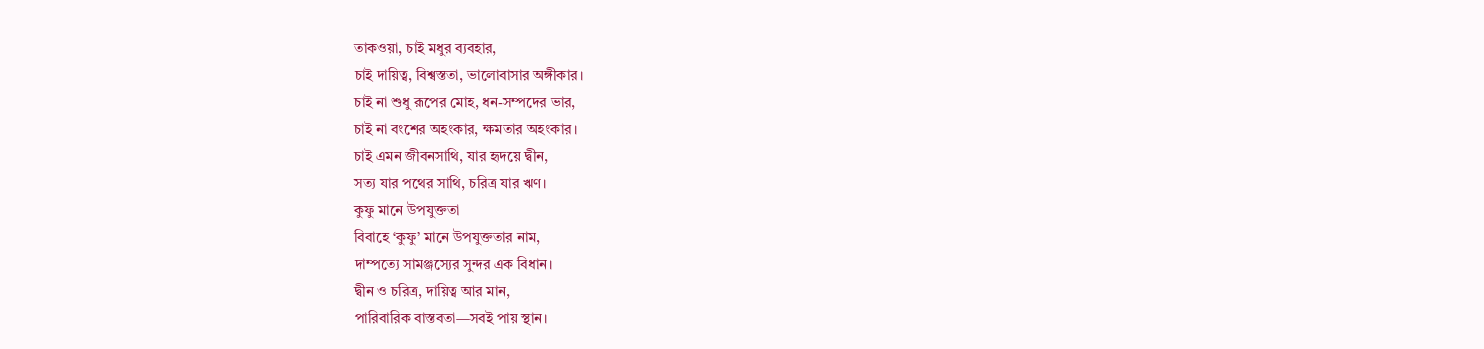তাকওয়া, চাই মধুর ব্যবহার,
চাই দায়িত্ব, বিশ্বস্ততা, ভালোবাসার অঙ্গীকার।
চাই না শুধু রূপের মোহ, ধন-সম্পদের ভার,
চাই না বংশের অহংকার, ক্ষমতার অহংকার।
চাই এমন জীবনসাথি, যার হৃদয়ে দ্বীন,
সত্য যার পথের সাথি, চরিত্র যার ঋণ।
কুফু মানে উপযুক্ততা
বিবাহে ‘কুফু’ মানে উপযুক্ততার নাম,
দাম্পত্যে সামঞ্জস্যের সুন্দর এক বিধান।
দ্বীন ও চরিত্র, দায়িত্ব আর মান,
পারিবারিক বাস্তবতা—সবই পায় স্থান।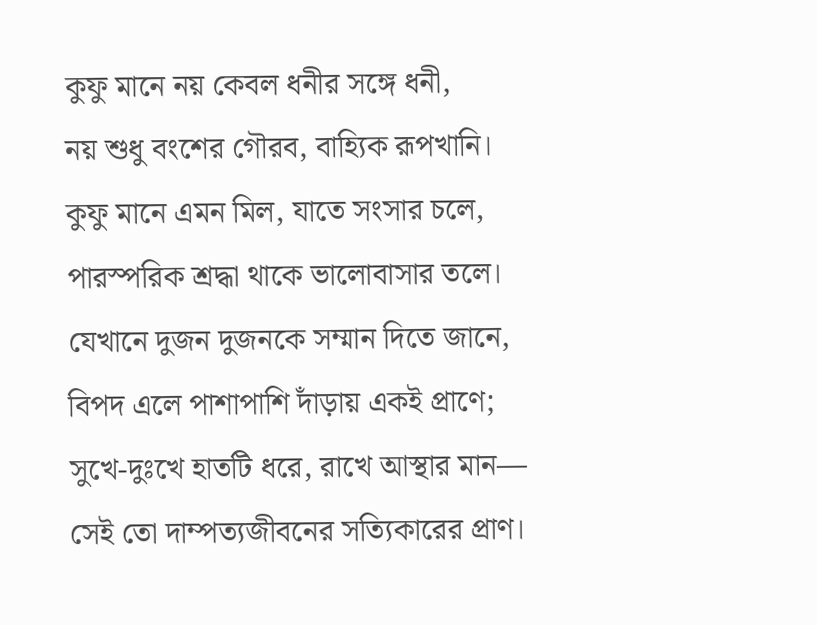কুফু মানে নয় কেবল ধনীর সঙ্গে ধনী,
নয় শুধু বংশের গৌরব, বাহ্যিক রূপখানি।
কুফু মানে এমন মিল, যাতে সংসার চলে,
পারস্পরিক শ্রদ্ধা থাকে ভালোবাসার তলে।
যেখানে দুজন দুজনকে সম্মান দিতে জানে,
বিপদ এলে পাশাপাশি দাঁড়ায় একই প্রাণে;
সুখে-দুঃখে হাতটি ধরে, রাখে আস্থার মান—
সেই তো দাম্পত্যজীবনের সত্যিকারের প্রাণ।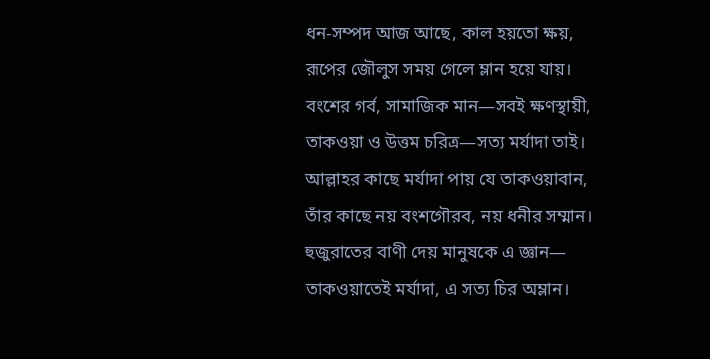ধন-সম্পদ আজ আছে, কাল হয়তো ক্ষয়,
রূপের জৌলুস সময় গেলে ম্লান হয়ে যায়।
বংশের গর্ব, সামাজিক মান—সবই ক্ষণস্থায়ী,
তাকওয়া ও উত্তম চরিত্র—সত্য মর্যাদা তাই।
আল্লাহর কাছে মর্যাদা পায় যে তাকওয়াবান,
তাঁর কাছে নয় বংশগৌরব, নয় ধনীর সম্মান।
হুজুরাতের বাণী দেয় মানুষকে এ জ্ঞান—
তাকওয়াতেই মর্যাদা, এ সত্য চির অম্লান।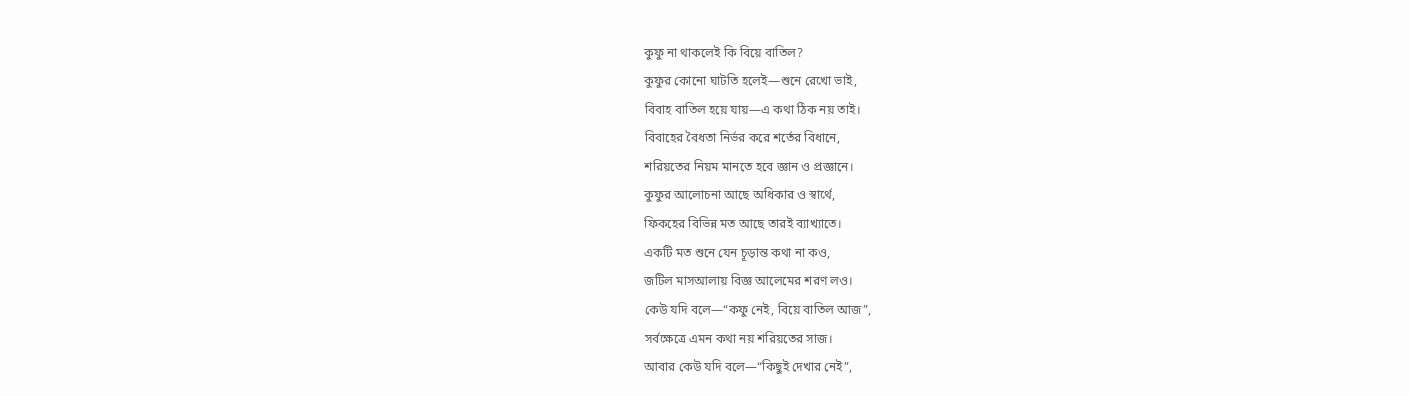কুফু না থাকলেই কি বিয়ে বাতিল?
কুফুর কোনো ঘাটতি হলেই—শুনে রেখো ভাই,
বিবাহ বাতিল হয়ে যায়—এ কথা ঠিক নয় তাই।
বিবাহের বৈধতা নির্ভর করে শর্তের বিধানে,
শরিয়তের নিয়ম মানতে হবে জ্ঞান ও প্রজ্ঞানে।
কুফুর আলোচনা আছে অধিকার ও স্বার্থে,
ফিকহের বিভিন্ন মত আছে তারই ব্যাখ্যাতে।
একটি মত শুনে যেন চূড়ান্ত কথা না কও,
জটিল মাসআলায় বিজ্ঞ আলেমের শরণ লও।
কেউ যদি বলে—“কফু নেই, বিয়ে বাতিল আজ”,
সর্বক্ষেত্রে এমন কথা নয় শরিয়তের সাজ।
আবার কেউ যদি বলে—“কিছুই দেখার নেই”,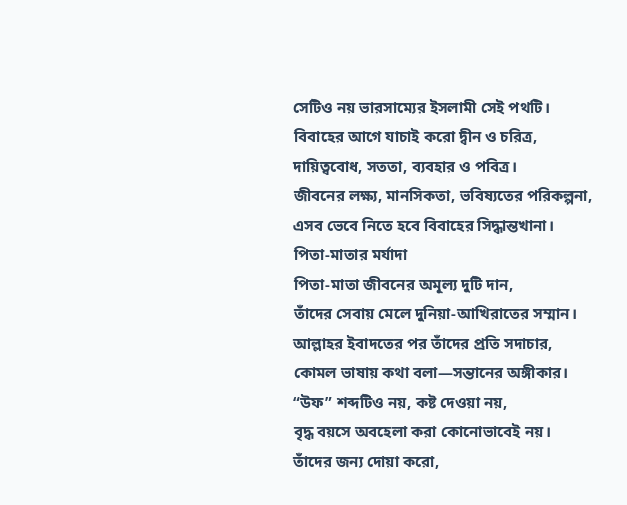সেটিও নয় ভারসাম্যের ইসলামী সেই পথটি।
বিবাহের আগে যাচাই করো দ্বীন ও চরিত্র,
দায়িত্ববোধ, সততা, ব্যবহার ও পবিত্র।
জীবনের লক্ষ্য, মানসিকতা, ভবিষ্যতের পরিকল্পনা,
এসব ভেবে নিতে হবে বিবাহের সিদ্ধান্তখানা।
পিতা-মাতার মর্যাদা
পিতা-মাতা জীবনের অমূল্য দুটি দান,
তাঁদের সেবায় মেলে দুনিয়া-আখিরাতের সম্মান।
আল্লাহর ইবাদতের পর তাঁদের প্রতি সদাচার,
কোমল ভাষায় কথা বলা—সন্তানের অঙ্গীকার।
“উফ” শব্দটিও নয়, কষ্ট দেওয়া নয়,
বৃদ্ধ বয়সে অবহেলা করা কোনোভাবেই নয়।
তাঁদের জন্য দোয়া করো,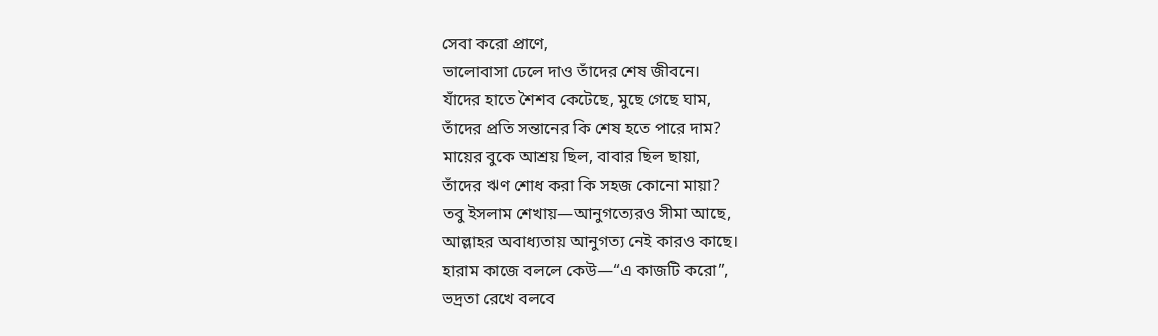সেবা করো প্রাণে,
ভালোবাসা ঢেলে দাও তাঁদের শেষ জীবনে।
যাঁদের হাতে শৈশব কেটেছে, মুছে গেছে ঘাম,
তাঁদের প্রতি সন্তানের কি শেষ হতে পারে দাম?
মায়ের বুকে আশ্রয় ছিল, বাবার ছিল ছায়া,
তাঁদের ঋণ শোধ করা কি সহজ কোনো মায়া?
তবু ইসলাম শেখায়—আনুগত্যেরও সীমা আছে,
আল্লাহর অবাধ্যতায় আনুগত্য নেই কারও কাছে।
হারাম কাজে বললে কেউ—“এ কাজটি করো”,
ভদ্রতা রেখে বলবে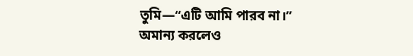তুমি—“এটি আমি পারব না।”
অমান্য করলেও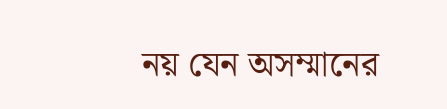নয় যেন অসম্মানের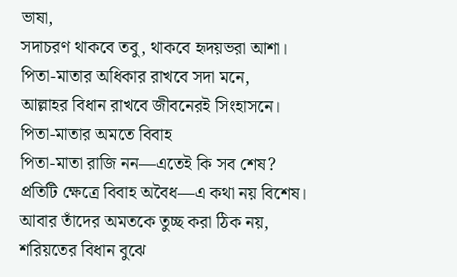ভাষা,
সদাচরণ থাকবে তবু, থাকবে হৃদয়ভরা আশা।
পিতা-মাতার অধিকার রাখবে সদা মনে,
আল্লাহর বিধান রাখবে জীবনেরই সিংহাসনে।
পিতা-মাতার অমতে বিবাহ
পিতা-মাতা রাজি নন—এতেই কি সব শেষ?
প্রতিটি ক্ষেত্রে বিবাহ অবৈধ—এ কথা নয় বিশেষ।
আবার তাঁদের অমতকে তুচ্ছ করা ঠিক নয়,
শরিয়তের বিধান বুঝে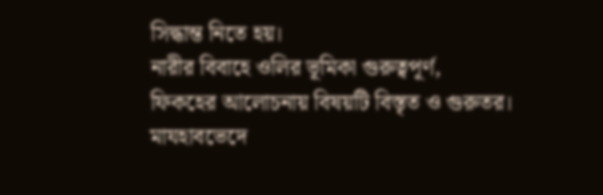সিদ্ধান্ত নিতে হয়।
নারীর বিবাহে ওলির ভূমিকা গুরুত্বপূর্ণ,
ফিকহের আলোচনায় বিষয়টি বিস্তৃত ও গুরুতর।
মাযহাবভেদে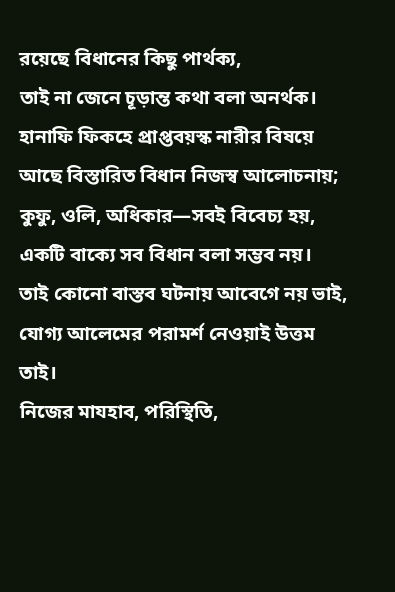রয়েছে বিধানের কিছু পার্থক্য,
তাই না জেনে চূড়ান্ত কথা বলা অনর্থক।
হানাফি ফিকহে প্রাপ্তবয়স্ক নারীর বিষয়ে
আছে বিস্তারিত বিধান নিজস্ব আলোচনায়;
কুফু, ওলি, অধিকার—সবই বিবেচ্য হয়,
একটি বাক্যে সব বিধান বলা সম্ভব নয়।
তাই কোনো বাস্তব ঘটনায় আবেগে নয় ভাই,
যোগ্য আলেমের পরামর্শ নেওয়াই উত্তম তাই।
নিজের মাযহাব, পরিস্থিতি,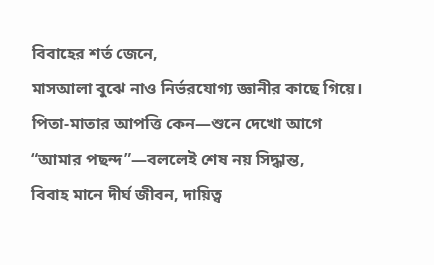বিবাহের শর্ত জেনে,
মাসআলা বুঝে নাও নির্ভরযোগ্য জ্ঞানীর কাছে গিয়ে।
পিতা-মাতার আপত্তি কেন—শুনে দেখো আগে
“আমার পছন্দ”—বললেই শেষ নয় সিদ্ধান্ত,
বিবাহ মানে দীর্ঘ জীবন, দায়িত্ব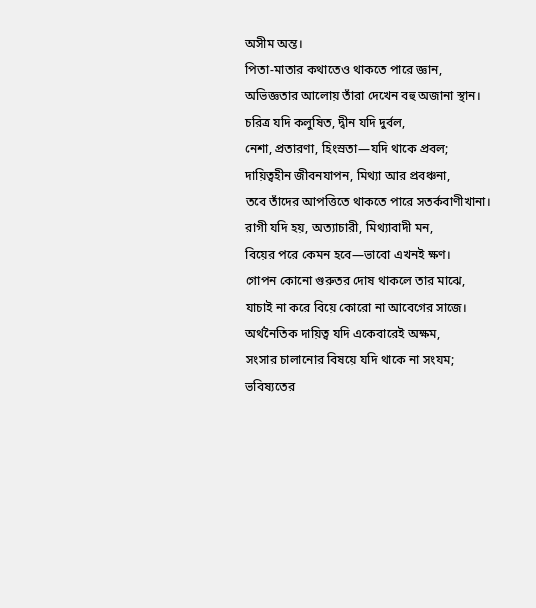অসীম অন্ত।
পিতা-মাতার কথাতেও থাকতে পারে জ্ঞান,
অভিজ্ঞতার আলোয় তাঁরা দেখেন বহু অজানা স্থান।
চরিত্র যদি কলুষিত, দ্বীন যদি দুর্বল,
নেশা, প্রতারণা, হিংস্রতা—যদি থাকে প্রবল;
দায়িত্বহীন জীবনযাপন, মিথ্যা আর প্রবঞ্চনা,
তবে তাঁদের আপত্তিতে থাকতে পারে সতর্কবাণীখানা।
রাগী যদি হয়, অত্যাচারী, মিথ্যাবাদী মন,
বিয়ের পরে কেমন হবে—ভাবো এখনই ক্ষণ।
গোপন কোনো গুরুতর দোষ থাকলে তার মাঝে,
যাচাই না করে বিয়ে কোরো না আবেগের সাজে।
অর্থনৈতিক দায়িত্ব যদি একেবারেই অক্ষম,
সংসার চালানোর বিষয়ে যদি থাকে না সংযম;
ভবিষ্যতের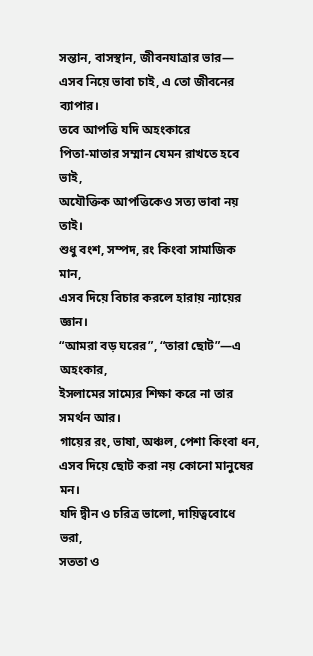সন্তান, বাসস্থান, জীবনযাত্রার ভার—
এসব নিয়ে ভাবা চাই, এ তো জীবনের ব্যাপার।
তবে আপত্তি যদি অহংকারে
পিতা-মাতার সম্মান যেমন রাখতে হবে ভাই,
অযৌক্তিক আপত্তিকেও সত্য ভাবা নয় তাই।
শুধু বংশ, সম্পদ, রং কিংবা সামাজিক মান,
এসব দিয়ে বিচার করলে হারায় ন্যায়ের জ্ঞান।
“আমরা বড় ঘরের”, “তারা ছোট”—এ অহংকার,
ইসলামের সাম্যের শিক্ষা করে না তার সমর্থন আর।
গায়ের রং, ভাষা, অঞ্চল, পেশা কিংবা ধন,
এসব দিয়ে ছোট করা নয় কোনো মানুষের মন।
যদি দ্বীন ও চরিত্র ভালো, দায়িত্ববোধে ভরা,
সততা ও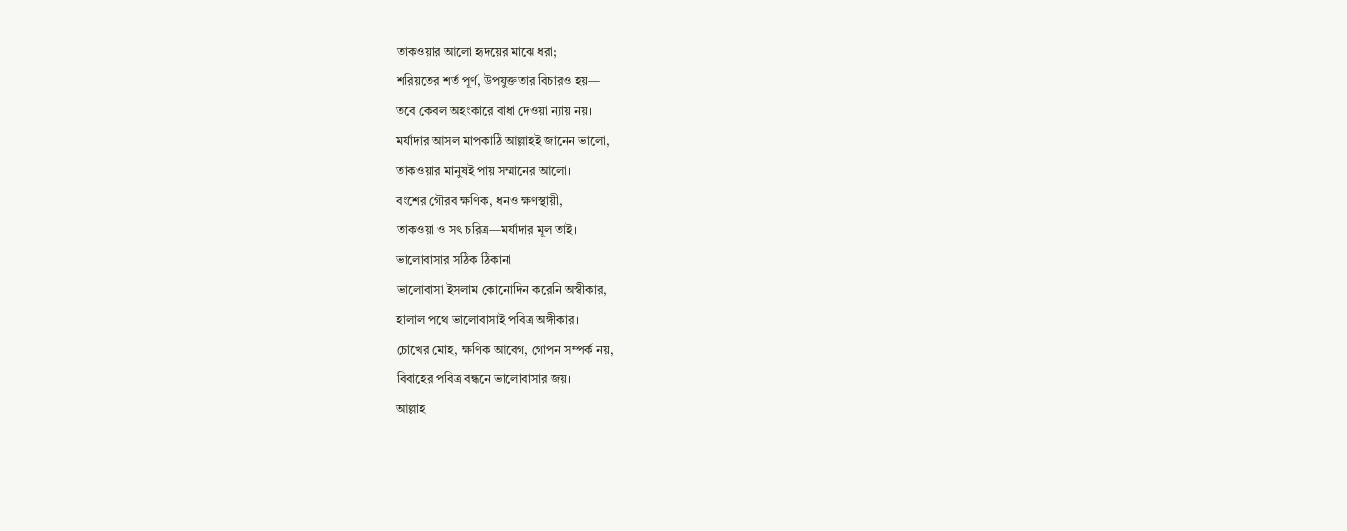তাকওয়ার আলো হৃদয়ের মাঝে ধরা;
শরিয়তের শর্ত পূর্ণ, উপযুক্ততার বিচারও হয়—
তবে কেবল অহংকারে বাধা দেওয়া ন্যায় নয়।
মর্যাদার আসল মাপকাঠি আল্লাহই জানেন ভালো,
তাকওয়ার মানুষই পায় সম্মানের আলো।
বংশের গৌরব ক্ষণিক, ধনও ক্ষণস্থায়ী,
তাকওয়া ও সৎ চরিত্র—মর্যাদার মূল তাই।
ভালোবাসার সঠিক ঠিকানা
ভালোবাসা ইসলাম কোনোদিন করেনি অস্বীকার,
হালাল পথে ভালোবাসাই পবিত্র অঙ্গীকার।
চোখের মোহ, ক্ষণিক আবেগ, গোপন সম্পর্ক নয়,
বিবাহের পবিত্র বন্ধনে ভালোবাসার জয়।
আল্লাহ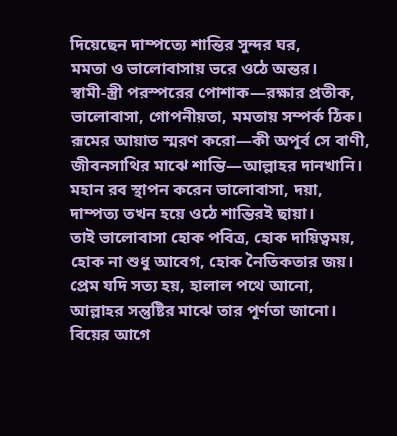দিয়েছেন দাম্পত্যে শান্তির সুন্দর ঘর,
মমতা ও ভালোবাসায় ভরে ওঠে অন্তর।
স্বামী-স্ত্রী পরস্পরের পোশাক—রক্ষার প্রতীক,
ভালোবাসা, গোপনীয়তা, মমতায় সম্পর্ক ঠিক।
রূমের আয়াত স্মরণ করো—কী অপূর্ব সে বাণী,
জীবনসাথির মাঝে শান্তি—আল্লাহর দানখানি।
মহান রব স্থাপন করেন ভালোবাসা, দয়া,
দাম্পত্য তখন হয়ে ওঠে শান্তিরই ছায়া।
তাই ভালোবাসা হোক পবিত্র, হোক দায়িত্বময়,
হোক না শুধু আবেগ, হোক নৈতিকতার জয়।
প্রেম যদি সত্য হয়, হালাল পথে আনো,
আল্লাহর সন্তুষ্টির মাঝে তার পূর্ণতা জানো।
বিয়ের আগে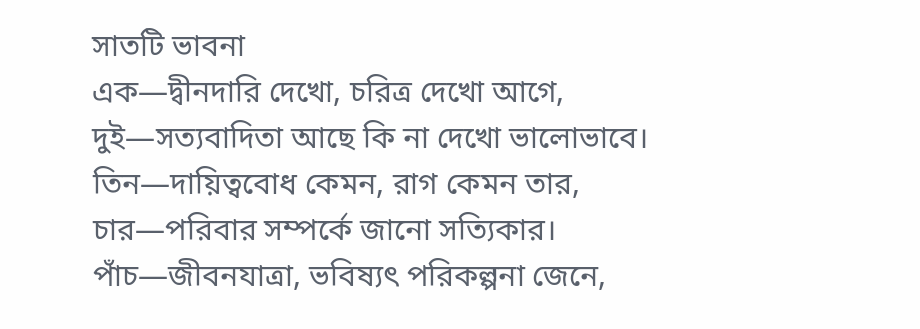সাতটি ভাবনা
এক—দ্বীনদারি দেখো, চরিত্র দেখো আগে,
দুই—সত্যবাদিতা আছে কি না দেখো ভালোভাবে।
তিন—দায়িত্ববোধ কেমন, রাগ কেমন তার,
চার—পরিবার সম্পর্কে জানো সত্যিকার।
পাঁচ—জীবনযাত্রা, ভবিষ্যৎ পরিকল্পনা জেনে,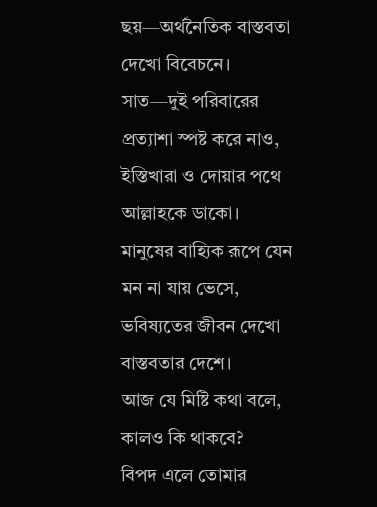ছয়—অর্থনৈতিক বাস্তবতা দেখো বিবেচনে।
সাত—দুই পরিবারের প্রত্যাশা স্পষ্ট করে নাও,
ইস্তিখারা ও দোয়ার পথে আল্লাহকে ডাকো।
মানুষের বাহ্যিক রূপে যেন মন না যায় ভেসে,
ভবিষ্যতের জীবন দেখো বাস্তবতার দেশে।
আজ যে মিষ্টি কথা বলে, কালও কি থাকবে?
বিপদ এলে তোমার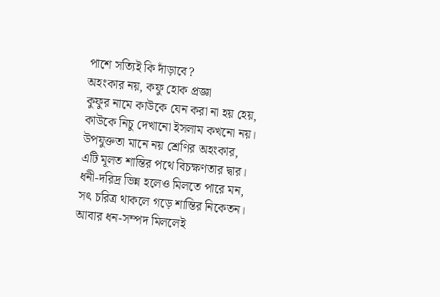পাশে সত্যিই কি দাঁড়াবে?
অহংকার নয়, কফু হোক প্রজ্ঞা
কুফুর নামে কাউকে যেন করা না হয় হেয়,
কাউকে নিচু দেখানো ইসলাম কখনো নয়।
উপযুক্ততা মানে নয় শ্রেণির অহংকার,
এটি মূলত শান্তির পথে বিচক্ষণতার দ্বার।
ধনী-দরিদ্র ভিন্ন হলেও মিলতে পারে মন,
সৎ চরিত্র থাকলে গড়ে শান্তির নিকেতন।
আবার ধন-সম্পদ মিললেই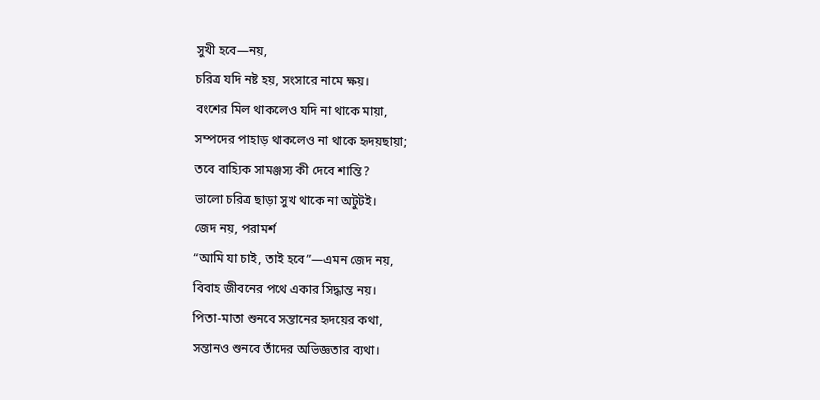সুখী হবে—নয়,
চরিত্র যদি নষ্ট হয়, সংসারে নামে ক্ষয়।
বংশের মিল থাকলেও যদি না থাকে মায়া,
সম্পদের পাহাড় থাকলেও না থাকে হৃদয়ছায়া;
তবে বাহ্যিক সামঞ্জস্য কী দেবে শান্তি?
ভালো চরিত্র ছাড়া সুখ থাকে না অটুটই।
জেদ নয়, পরামর্শ
“আমি যা চাই, তাই হবে”—এমন জেদ নয়,
বিবাহ জীবনের পথে একার সিদ্ধান্ত নয়।
পিতা-মাতা শুনবে সন্তানের হৃদয়ের কথা,
সন্তানও শুনবে তাঁদের অভিজ্ঞতার ব্যথা।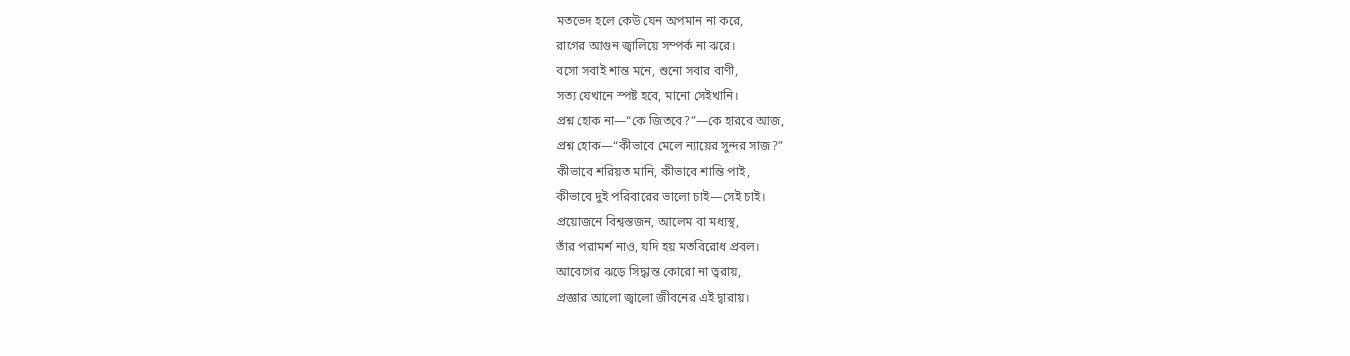মতভেদ হলে কেউ যেন অপমান না করে,
রাগের আগুন জ্বালিয়ে সম্পর্ক না ঝরে।
বসো সবাই শান্ত মনে, শুনো সবার বাণী,
সত্য যেখানে স্পষ্ট হবে, মানো সেইখানি।
প্রশ্ন হোক না—“কে জিতবে?”—কে হারবে আজ,
প্রশ্ন হোক—“কীভাবে মেলে ন্যায়ের সুন্দর সাজ?”
কীভাবে শরিয়ত মানি, কীভাবে শান্তি পাই,
কীভাবে দুই পরিবারের ভালো চাই—সেই চাই।
প্রয়োজনে বিশ্বস্তজন, আলেম বা মধ্যস্থ,
তাঁর পরামর্শ নাও, যদি হয় মতবিরোধ প্রবল।
আবেগের ঝড়ে সিদ্ধান্ত কোরো না ত্বরায়,
প্রজ্ঞার আলো জ্বালো জীবনের এই দ্বারায়।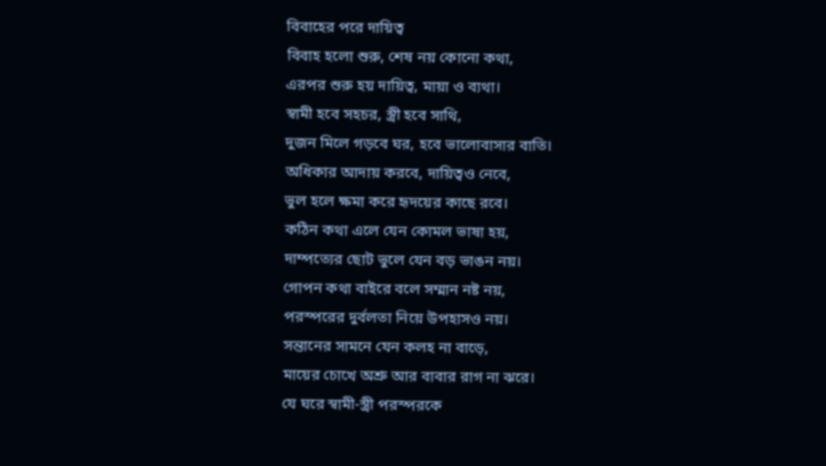বিবাহের পরে দায়িত্ব
বিবাহ হলো শুরু, শেষ নয় কোনো কথা,
এরপর শুরু হয় দায়িত্ব, মায়া ও ব্যথা।
স্বামী হবে সহচর, স্ত্রী হবে সাথি,
দুজন মিলে গড়বে ঘর, হবে ভালোবাসার বাতি।
অধিকার আদায় করবে, দায়িত্বও নেবে,
ভুল হলে ক্ষমা করে হৃদয়ের কাছে রবে।
কঠিন কথা এলে যেন কোমল ভাষা হয়,
দাম্পত্যের ছোট ভুলে যেন বড় ভাঙন নয়।
গোপন কথা বাইরে বলে সম্মান নষ্ট নয়,
পরস্পরের দুর্বলতা নিয়ে উপহাসও নয়।
সন্তানের সামনে যেন কলহ না বাড়ে,
মায়ের চোখে অশ্রু আর বাবার রাগ না ঝরে।
যে ঘরে স্বামী-স্ত্রী পরস্পরকে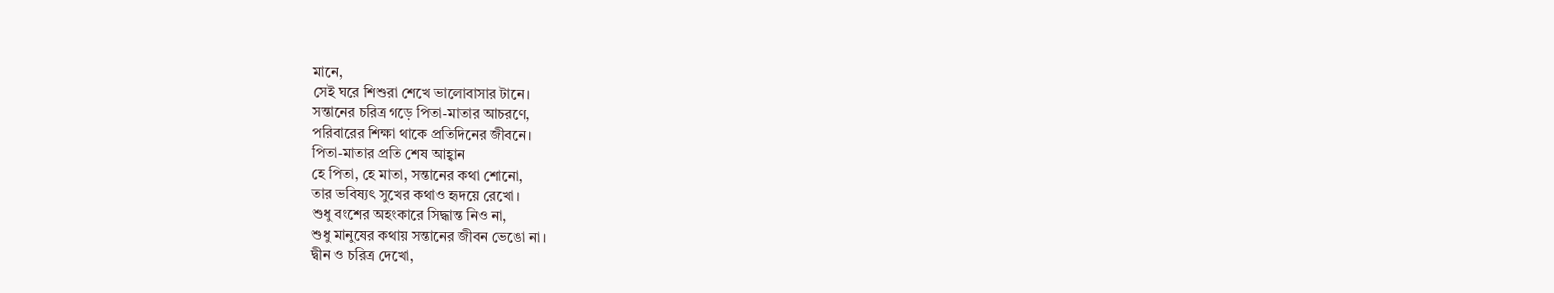মানে,
সেই ঘরে শিশুরা শেখে ভালোবাসার টানে।
সন্তানের চরিত্র গড়ে পিতা-মাতার আচরণে,
পরিবারের শিক্ষা থাকে প্রতিদিনের জীবনে।
পিতা-মাতার প্রতি শেষ আহ্বান
হে পিতা, হে মাতা, সন্তানের কথা শোনো,
তার ভবিষ্যৎ সুখের কথাও হৃদয়ে রেখো।
শুধু বংশের অহংকারে সিদ্ধান্ত নিও না,
শুধু মানুষের কথায় সন্তানের জীবন ভেঙো না।
দ্বীন ও চরিত্র দেখো,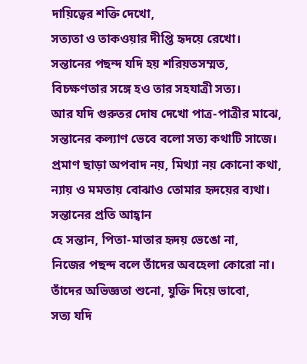দায়িত্বের শক্তি দেখো,
সত্যতা ও তাকওয়ার দীপ্তি হৃদয়ে রেখো।
সন্তানের পছন্দ যদি হয় শরিয়তসম্মত,
বিচক্ষণতার সঙ্গে হও তার সহযাত্রী সত্য।
আর যদি গুরুতর দোষ দেখো পাত্র-পাত্রীর মাঝে,
সন্তানের কল্যাণ ভেবে বলো সত্য কথাটি সাজে।
প্রমাণ ছাড়া অপবাদ নয়, মিথ্যা নয় কোনো কথা,
ন্যায় ও মমতায় বোঝাও তোমার হৃদয়ের ব্যথা।
সন্তানের প্রতি আহ্বান
হে সন্তান, পিতা-মাতার হৃদয় ভেঙো না,
নিজের পছন্দ বলে তাঁদের অবহেলা কোরো না।
তাঁদের অভিজ্ঞতা শুনো, যুক্তি দিয়ে ভাবো,
সত্য যদি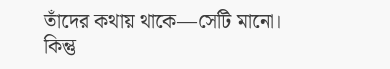তাঁদের কথায় থাকে—সেটি মানো।
কিন্তু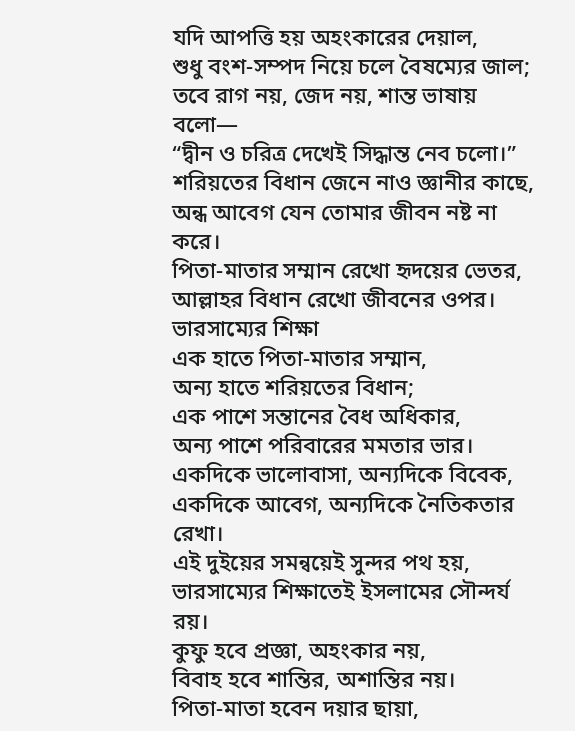যদি আপত্তি হয় অহংকারের দেয়াল,
শুধু বংশ-সম্পদ নিয়ে চলে বৈষম্যের জাল;
তবে রাগ নয়, জেদ নয়, শান্ত ভাষায় বলো—
“দ্বীন ও চরিত্র দেখেই সিদ্ধান্ত নেব চলো।”
শরিয়তের বিধান জেনে নাও জ্ঞানীর কাছে,
অন্ধ আবেগ যেন তোমার জীবন নষ্ট না করে।
পিতা-মাতার সম্মান রেখো হৃদয়ের ভেতর,
আল্লাহর বিধান রেখো জীবনের ওপর।
ভারসাম্যের শিক্ষা
এক হাতে পিতা-মাতার সম্মান,
অন্য হাতে শরিয়তের বিধান;
এক পাশে সন্তানের বৈধ অধিকার,
অন্য পাশে পরিবারের মমতার ভার।
একদিকে ভালোবাসা, অন্যদিকে বিবেক,
একদিকে আবেগ, অন্যদিকে নৈতিকতার রেখা।
এই দুইয়ের সমন্বয়েই সুন্দর পথ হয়,
ভারসাম্যের শিক্ষাতেই ইসলামের সৌন্দর্য রয়।
কুফু হবে প্রজ্ঞা, অহংকার নয়,
বিবাহ হবে শান্তির, অশান্তির নয়।
পিতা-মাতা হবেন দয়ার ছায়া,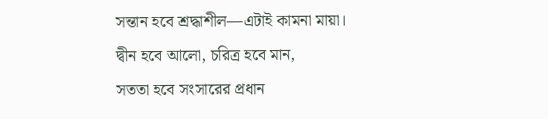সন্তান হবে শ্রদ্ধাশীল—এটাই কামনা মায়া।
দ্বীন হবে আলো, চরিত্র হবে মান,
সততা হবে সংসারের প্রধান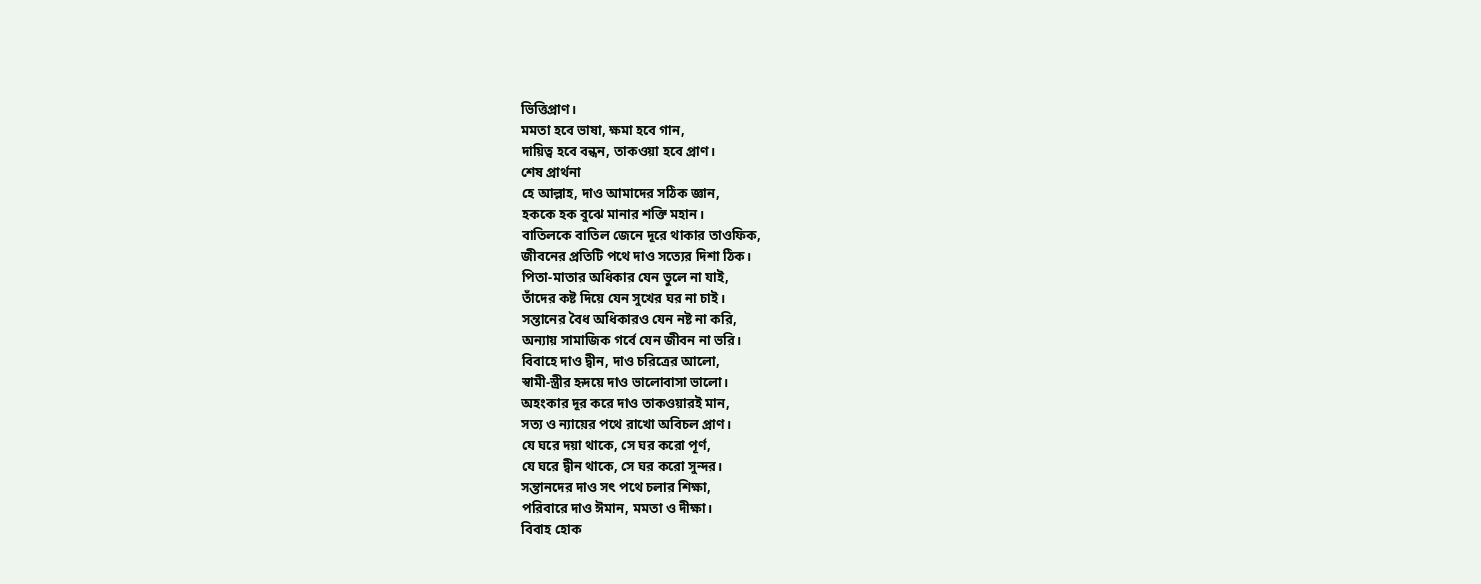ভিত্তিপ্রাণ।
মমতা হবে ভাষা, ক্ষমা হবে গান,
দায়িত্ব হবে বন্ধন, তাকওয়া হবে প্রাণ।
শেষ প্রার্থনা
হে আল্লাহ, দাও আমাদের সঠিক জ্ঞান,
হককে হক বুঝে মানার শক্তি মহান।
বাতিলকে বাতিল জেনে দূরে থাকার তাওফিক,
জীবনের প্রতিটি পথে দাও সত্যের দিশা ঠিক।
পিতা-মাতার অধিকার যেন ভুলে না যাই,
তাঁদের কষ্ট দিয়ে যেন সুখের ঘর না চাই।
সন্তানের বৈধ অধিকারও যেন নষ্ট না করি,
অন্যায় সামাজিক গর্বে যেন জীবন না ভরি।
বিবাহে দাও দ্বীন, দাও চরিত্রের আলো,
স্বামী-স্ত্রীর হৃদয়ে দাও ভালোবাসা ভালো।
অহংকার দূর করে দাও তাকওয়ারই মান,
সত্য ও ন্যায়ের পথে রাখো অবিচল প্রাণ।
যে ঘরে দয়া থাকে, সে ঘর করো পূর্ণ,
যে ঘরে দ্বীন থাকে, সে ঘর করো সুন্দর।
সন্তানদের দাও সৎ পথে চলার শিক্ষা,
পরিবারে দাও ঈমান, মমতা ও দীক্ষা।
বিবাহ হোক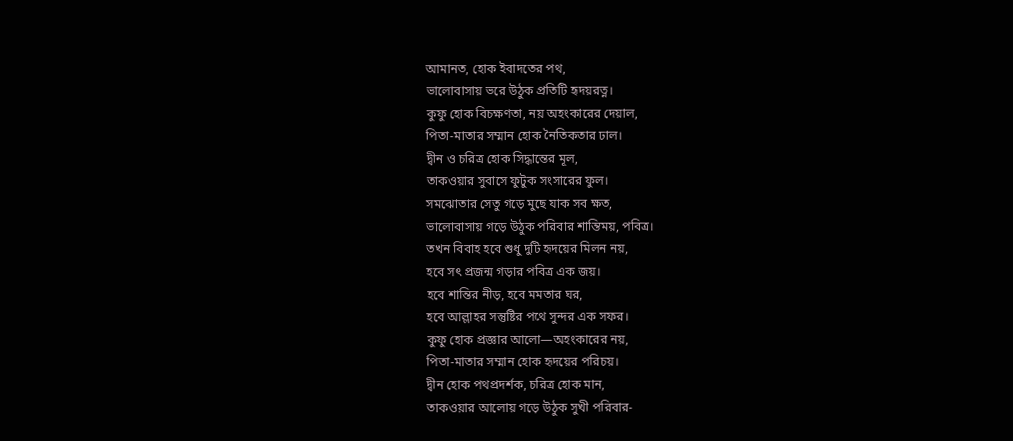আমানত, হোক ইবাদতের পথ,
ভালোবাসায় ভরে উঠুক প্রতিটি হৃদয়রত্ন।
কুফু হোক বিচক্ষণতা, নয় অহংকারের দেয়াল,
পিতা-মাতার সম্মান হোক নৈতিকতার ঢাল।
দ্বীন ও চরিত্র হোক সিদ্ধান্তের মূল,
তাকওয়ার সুবাসে ফুটুক সংসারের ফুল।
সমঝোতার সেতু গড়ে মুছে যাক সব ক্ষত,
ভালোবাসায় গড়ে উঠুক পরিবার শান্তিময়, পবিত্র।
তখন বিবাহ হবে শুধু দুটি হৃদয়ের মিলন নয়,
হবে সৎ প্রজন্ম গড়ার পবিত্র এক জয়।
হবে শান্তির নীড়, হবে মমতার ঘর,
হবে আল্লাহর সন্তুষ্টির পথে সুন্দর এক সফর।
কুফু হোক প্রজ্ঞার আলো—অহংকারের নয়,
পিতা-মাতার সম্মান হোক হৃদয়ের পরিচয়।
দ্বীন হোক পথপ্রদর্শক, চরিত্র হোক মান,
তাকওয়ার আলোয় গড়ে উঠুক সুখী পরিবার-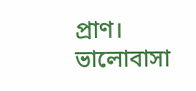প্রাণ।
ভালোবাসা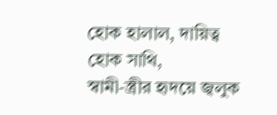হোক হালাল, দায়িত্ব হোক সাথি,
স্বামী-স্ত্রীর হৃদয়ে জ্বলুক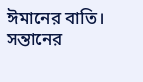ঈমানের বাতি।
সন্তানের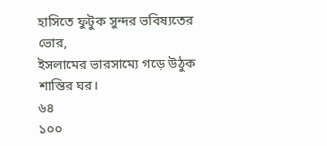হাসিতে ফুটুক সুন্দর ভবিষ্যতের ভোর,
ইসলামের ভারসাম্যে গড়ে উঠুক শান্তির ঘর।
৬৪
১০০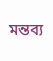মন্তব্য